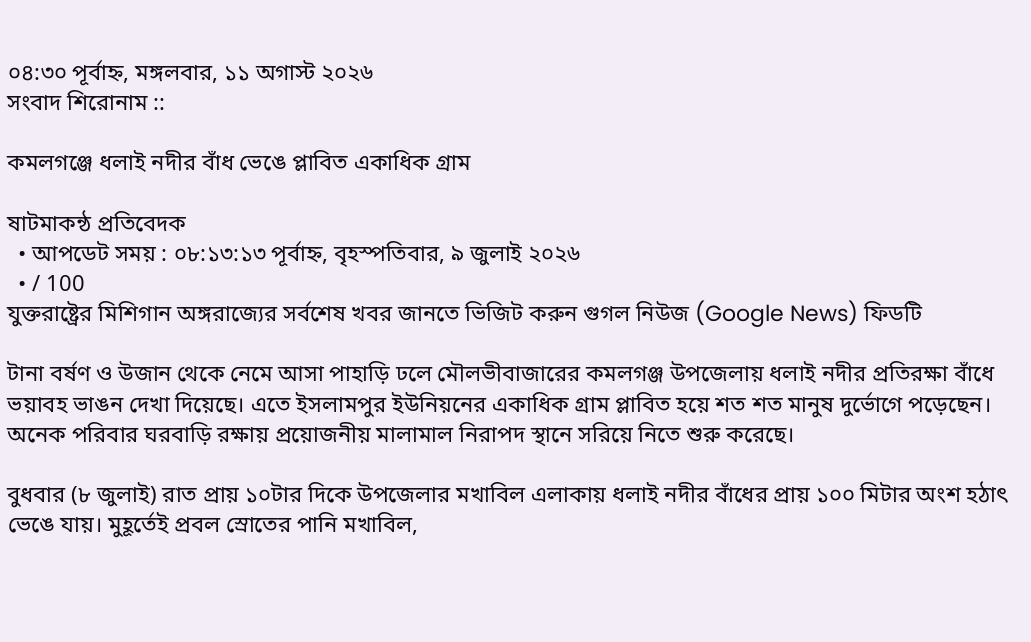০৪:৩০ পূর্বাহ্ন, মঙ্গলবার, ১১ অগাস্ট ২০২৬
সংবাদ শিরোনাম ::

কমলগঞ্জে ধলাই নদীর বাঁধ ভেঙে প্লাবিত একাধিক গ্রাম

ষাটমাকন্ঠ প্রতিবেদক
  • আপডেট সময় : ০৮:১৩:১৩ পূর্বাহ্ন, বৃহস্পতিবার, ৯ জুলাই ২০২৬
  • / 100
যুক্তরাষ্ট্রের মিশিগান অঙ্গরাজ্যের সর্বশেষ খবর জানতে ভিজিট করুন গুগল নিউজ (Google News) ফিডটি

টানা বর্ষণ ও উজান থেকে নেমে আসা পাহাড়ি ঢলে মৌলভীবাজারের কমলগঞ্জ উপজেলায় ধলাই নদীর প্রতিরক্ষা বাঁধে ভয়াবহ ভাঙন দেখা দিয়েছে। এতে ইসলামপুর ইউনিয়নের একাধিক গ্রাম প্লাবিত হয়ে শত শত মানুষ দুর্ভোগে পড়েছেন। অনেক পরিবার ঘরবাড়ি রক্ষায় প্রয়োজনীয় মালামাল নিরাপদ স্থানে সরিয়ে নিতে শুরু করেছে।

বুধবার (৮ জুলাই) রাত প্রায় ১০টার দিকে উপজেলার মখাবিল এলাকায় ধলাই নদীর বাঁধের প্রায় ১০০ মিটার অংশ হঠাৎ ভেঙে যায়। মুহূর্তেই প্রবল স্রোতের পানি মখাবিল,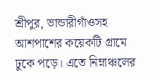শ্রীপুর, ভান্ডারীগাঁওসহ আশপাশের কয়েকটি গ্রামে ঢুকে পড়ে। এতে নিম্নাঞ্চলের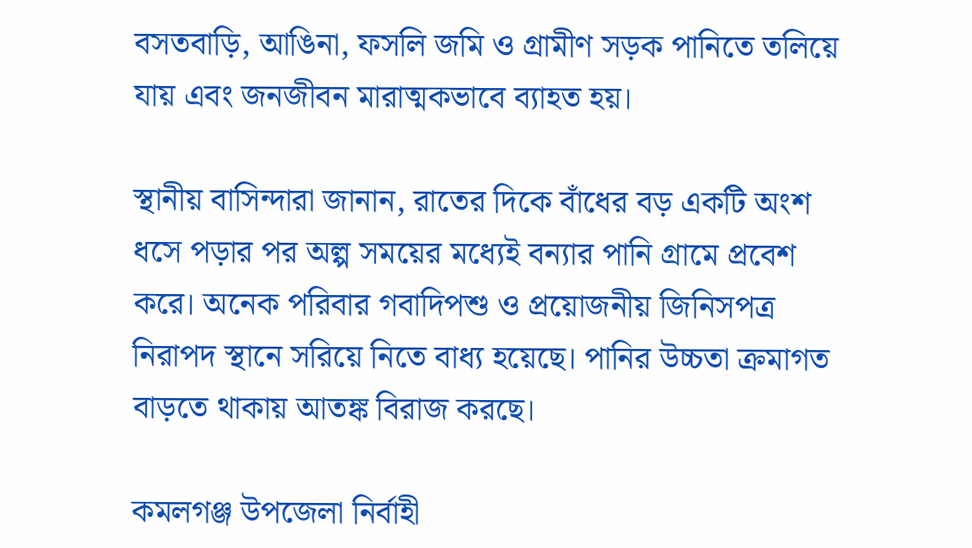বসতবাড়ি, আঙিনা, ফসলি জমি ও গ্রামীণ সড়ক পানিতে তলিয়ে যায় এবং জনজীবন মারাত্মকভাবে ব্যাহত হয়।

স্থানীয় বাসিন্দারা জানান, রাতের দিকে বাঁধের বড় একটি অংশ ধসে পড়ার পর অল্প সময়ের মধ্যেই বন্যার পানি গ্রামে প্রবেশ করে। অনেক পরিবার গবাদিপশু ও প্রয়োজনীয় জিনিসপত্র নিরাপদ স্থানে সরিয়ে নিতে বাধ্য হয়েছে। পানির উচ্চতা ক্রমাগত বাড়তে থাকায় আতঙ্ক বিরাজ করছে।

কমলগঞ্জ উপজেলা নির্বাহী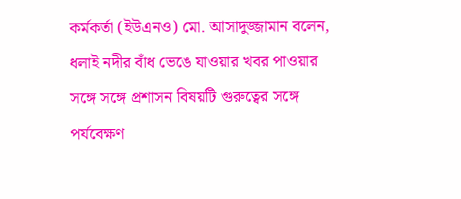কর্মকর্তা (ইউএনও) মো. আসাদুজ্জামান বলেন, ধলাই নদীর বাঁধ ভেঙে যাওয়ার খবর পাওয়ার সঙ্গে সঙ্গে প্রশাসন বিষয়টি গুরুত্বের সঙ্গে পর্যবেক্ষণ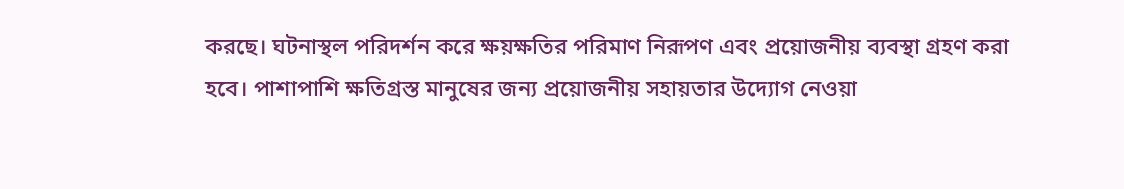করছে। ঘটনাস্থল পরিদর্শন করে ক্ষয়ক্ষতির পরিমাণ নিরূপণ এবং প্রয়োজনীয় ব্যবস্থা গ্রহণ করা হবে। পাশাপাশি ক্ষতিগ্রস্ত মানুষের জন্য প্রয়োজনীয় সহায়তার উদ্যোগ নেওয়া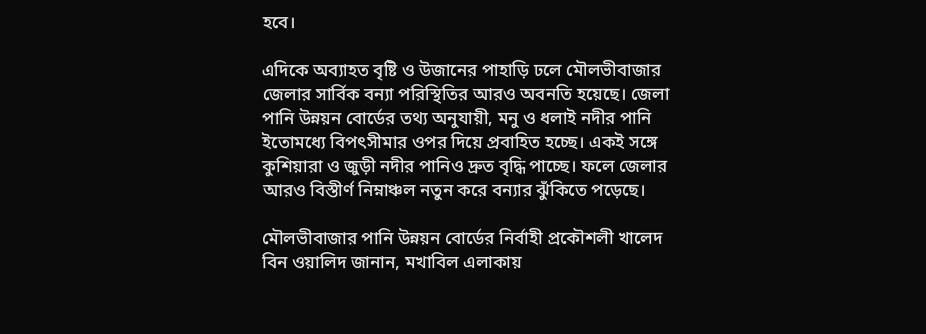হবে।

এদিকে অব্যাহত বৃষ্টি ও উজানের পাহাড়ি ঢলে মৌলভীবাজার জেলার সার্বিক বন্যা পরিস্থিতির আরও অবনতি হয়েছে। জেলা পানি উন্নয়ন বোর্ডের তথ্য অনুযায়ী, মনু ও ধলাই নদীর পানি ইতোমধ্যে বিপৎসীমার ওপর দিয়ে প্রবাহিত হচ্ছে। একই সঙ্গে কুশিয়ারা ও জুড়ী নদীর পানিও দ্রুত বৃদ্ধি পাচ্ছে। ফলে জেলার আরও বিস্তীর্ণ নিম্নাঞ্চল নতুন করে বন্যার ঝুঁকিতে পড়েছে।

মৌলভীবাজার পানি উন্নয়ন বোর্ডের নির্বাহী প্রকৌশলী খালেদ বিন ওয়ালিদ জানান, মখাবিল এলাকায়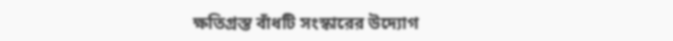ক্ষতিগ্রস্ত বাঁধটি সংস্কারের উদ্যোগ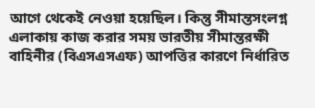আগে থেকেই নেওয়া হয়েছিল। কিন্তু সীমান্তসংলগ্ন এলাকায় কাজ করার সময় ভারতীয় সীমান্তরক্ষী বাহিনীর (বিএসএসএফ) আপত্তির কারণে নির্ধারিত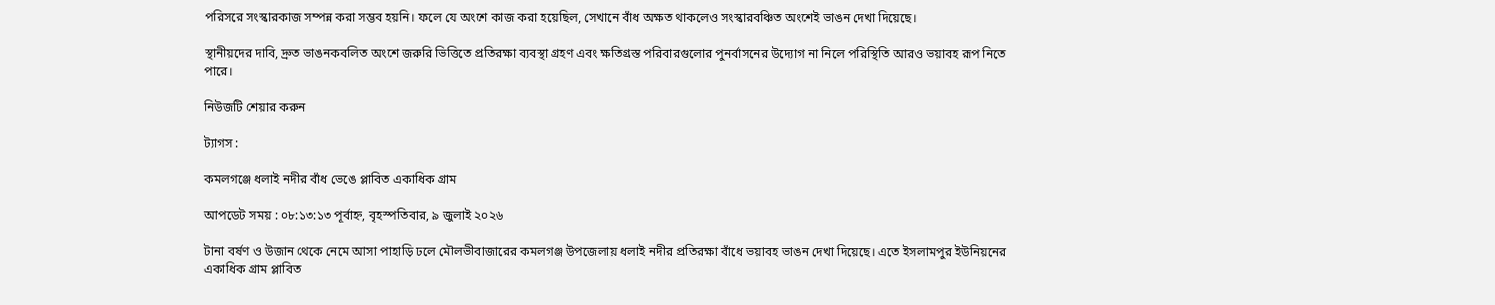পরিসরে সংস্কারকাজ সম্পন্ন করা সম্ভব হয়নি। ফলে যে অংশে কাজ করা হয়েছিল, সেখানে বাঁধ অক্ষত থাকলেও সংস্কারবঞ্চিত অংশেই ভাঙন দেখা দিয়েছে।

স্থানীয়দের দাবি, দ্রুত ভাঙনকবলিত অংশে জরুরি ভিত্তিতে প্রতিরক্ষা ব্যবস্থা গ্রহণ এবং ক্ষতিগ্রস্ত পরিবারগুলোর পুনর্বাসনের উদ্যোগ না নিলে পরিস্থিতি আরও ভয়াবহ রূপ নিতে পারে।

নিউজটি শেয়ার করুন

ট্যাগস :

কমলগঞ্জে ধলাই নদীর বাঁধ ভেঙে প্লাবিত একাধিক গ্রাম

আপডেট সময় : ০৮:১৩:১৩ পূর্বাহ্ন, বৃহস্পতিবার, ৯ জুলাই ২০২৬

টানা বর্ষণ ও উজান থেকে নেমে আসা পাহাড়ি ঢলে মৌলভীবাজারের কমলগঞ্জ উপজেলায় ধলাই নদীর প্রতিরক্ষা বাঁধে ভয়াবহ ভাঙন দেখা দিয়েছে। এতে ইসলামপুর ইউনিয়নের একাধিক গ্রাম প্লাবিত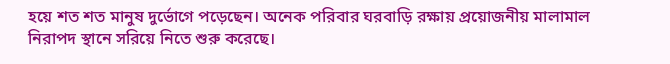হয়ে শত শত মানুষ দুর্ভোগে পড়েছেন। অনেক পরিবার ঘরবাড়ি রক্ষায় প্রয়োজনীয় মালামাল নিরাপদ স্থানে সরিয়ে নিতে শুরু করেছে।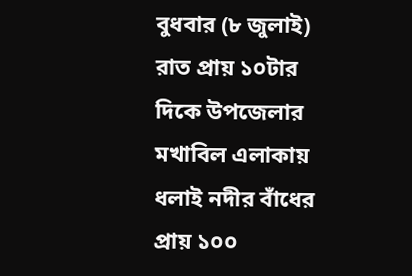বুধবার (৮ জুলাই) রাত প্রায় ১০টার দিকে উপজেলার মখাবিল এলাকায় ধলাই নদীর বাঁধের প্রায় ১০০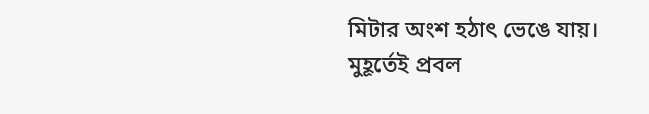মিটার অংশ হঠাৎ ভেঙে যায়। মুহূর্তেই প্রবল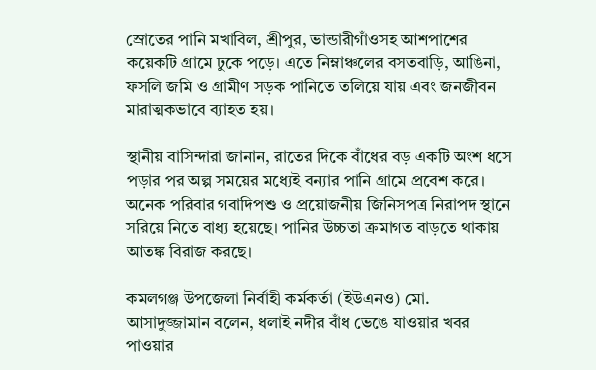স্রোতের পানি মখাবিল, শ্রীপুর, ভান্ডারীগাঁওসহ আশপাশের কয়েকটি গ্রামে ঢুকে পড়ে। এতে নিম্নাঞ্চলের বসতবাড়ি, আঙিনা, ফসলি জমি ও গ্রামীণ সড়ক পানিতে তলিয়ে যায় এবং জনজীবন মারাত্মকভাবে ব্যাহত হয়।

স্থানীয় বাসিন্দারা জানান, রাতের দিকে বাঁধের বড় একটি অংশ ধসে পড়ার পর অল্প সময়ের মধ্যেই বন্যার পানি গ্রামে প্রবেশ করে। অনেক পরিবার গবাদিপশু ও প্রয়োজনীয় জিনিসপত্র নিরাপদ স্থানে সরিয়ে নিতে বাধ্য হয়েছে। পানির উচ্চতা ক্রমাগত বাড়তে থাকায় আতঙ্ক বিরাজ করছে।

কমলগঞ্জ উপজেলা নির্বাহী কর্মকর্তা (ইউএনও) মো. আসাদুজ্জামান বলেন, ধলাই নদীর বাঁধ ভেঙে যাওয়ার খবর পাওয়ার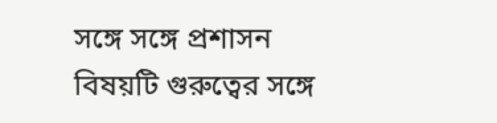সঙ্গে সঙ্গে প্রশাসন বিষয়টি গুরুত্বের সঙ্গে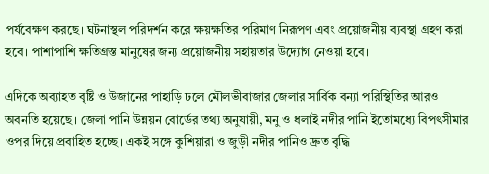পর্যবেক্ষণ করছে। ঘটনাস্থল পরিদর্শন করে ক্ষয়ক্ষতির পরিমাণ নিরূপণ এবং প্রয়োজনীয় ব্যবস্থা গ্রহণ করা হবে। পাশাপাশি ক্ষতিগ্রস্ত মানুষের জন্য প্রয়োজনীয় সহায়তার উদ্যোগ নেওয়া হবে।

এদিকে অব্যাহত বৃষ্টি ও উজানের পাহাড়ি ঢলে মৌলভীবাজার জেলার সার্বিক বন্যা পরিস্থিতির আরও অবনতি হয়েছে। জেলা পানি উন্নয়ন বোর্ডের তথ্য অনুযায়ী, মনু ও ধলাই নদীর পানি ইতোমধ্যে বিপৎসীমার ওপর দিয়ে প্রবাহিত হচ্ছে। একই সঙ্গে কুশিয়ারা ও জুড়ী নদীর পানিও দ্রুত বৃদ্ধি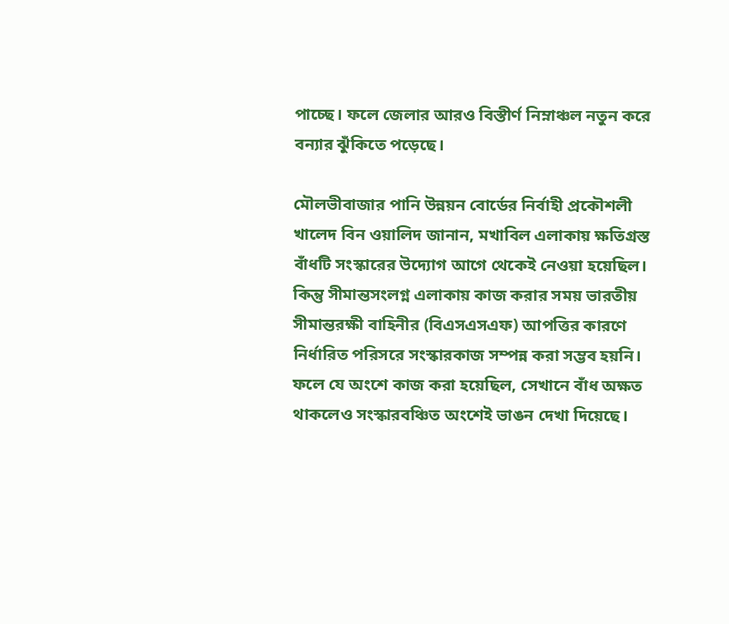পাচ্ছে। ফলে জেলার আরও বিস্তীর্ণ নিম্নাঞ্চল নতুন করে বন্যার ঝুঁকিতে পড়েছে।

মৌলভীবাজার পানি উন্নয়ন বোর্ডের নির্বাহী প্রকৌশলী খালেদ বিন ওয়ালিদ জানান, মখাবিল এলাকায় ক্ষতিগ্রস্ত বাঁধটি সংস্কারের উদ্যোগ আগে থেকেই নেওয়া হয়েছিল। কিন্তু সীমান্তসংলগ্ন এলাকায় কাজ করার সময় ভারতীয় সীমান্তরক্ষী বাহিনীর (বিএসএসএফ) আপত্তির কারণে নির্ধারিত পরিসরে সংস্কারকাজ সম্পন্ন করা সম্ভব হয়নি। ফলে যে অংশে কাজ করা হয়েছিল, সেখানে বাঁধ অক্ষত থাকলেও সংস্কারবঞ্চিত অংশেই ভাঙন দেখা দিয়েছে।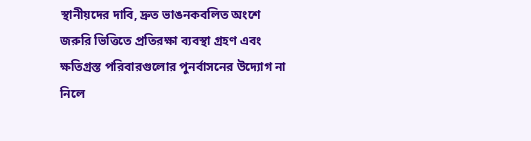স্থানীয়দের দাবি, দ্রুত ভাঙনকবলিত অংশে জরুরি ভিত্তিতে প্রতিরক্ষা ব্যবস্থা গ্রহণ এবং ক্ষতিগ্রস্ত পরিবারগুলোর পুনর্বাসনের উদ্যোগ না নিলে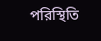পরিস্থিতি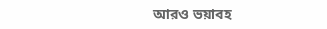আরও ভয়াবহ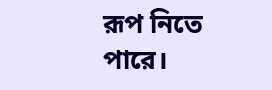রূপ নিতে পারে।